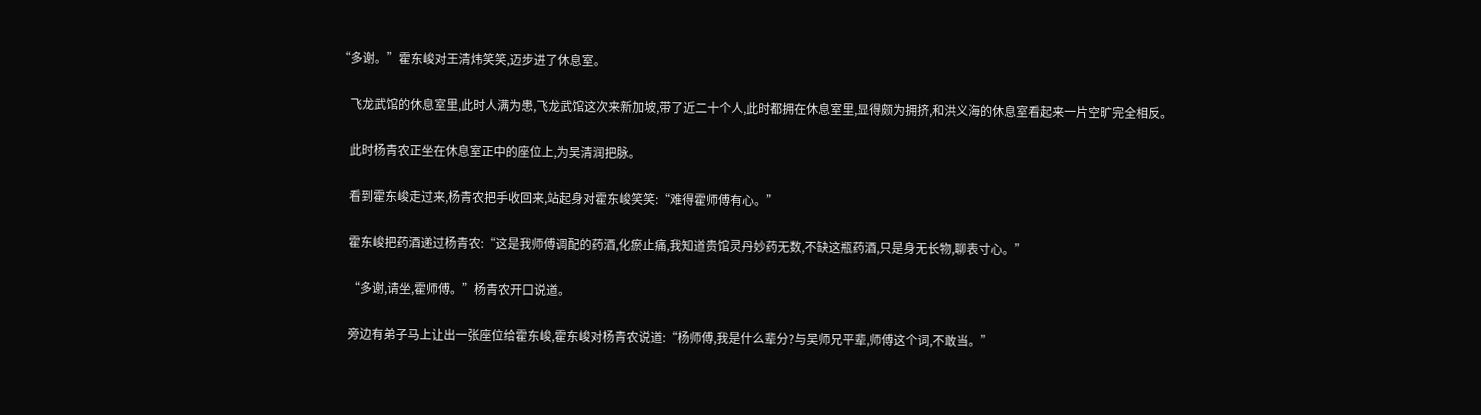“多谢。”霍东峻对王清炜笑笑,迈步进了休息室。

    飞龙武馆的休息室里,此时人满为患,飞龙武馆这次来新加坡,带了近二十个人,此时都拥在休息室里,显得颇为拥挤,和洪义海的休息室看起来一片空旷完全相反。

    此时杨青农正坐在休息室正中的座位上,为吴清润把脉。

    看到霍东峻走过来,杨青农把手收回来,站起身对霍东峻笑笑:“难得霍师傅有心。”

    霍东峻把药酒递过杨青农:“这是我师傅调配的药酒,化瘀止痛,我知道贵馆灵丹妙药无数,不缺这瓶药酒,只是身无长物,聊表寸心。”

    “多谢,请坐,霍师傅。”杨青农开口说道。

    旁边有弟子马上让出一张座位给霍东峻,霍东峻对杨青农说道:“杨师傅,我是什么辈分?与吴师兄平辈,师傅这个词,不敢当。”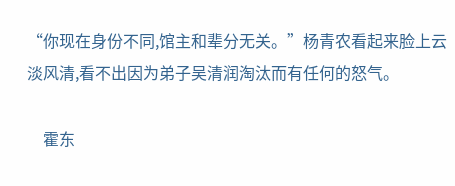“你现在身份不同,馆主和辈分无关。”杨青农看起来脸上云淡风清,看不出因为弟子吴清润淘汰而有任何的怒气。

    霍东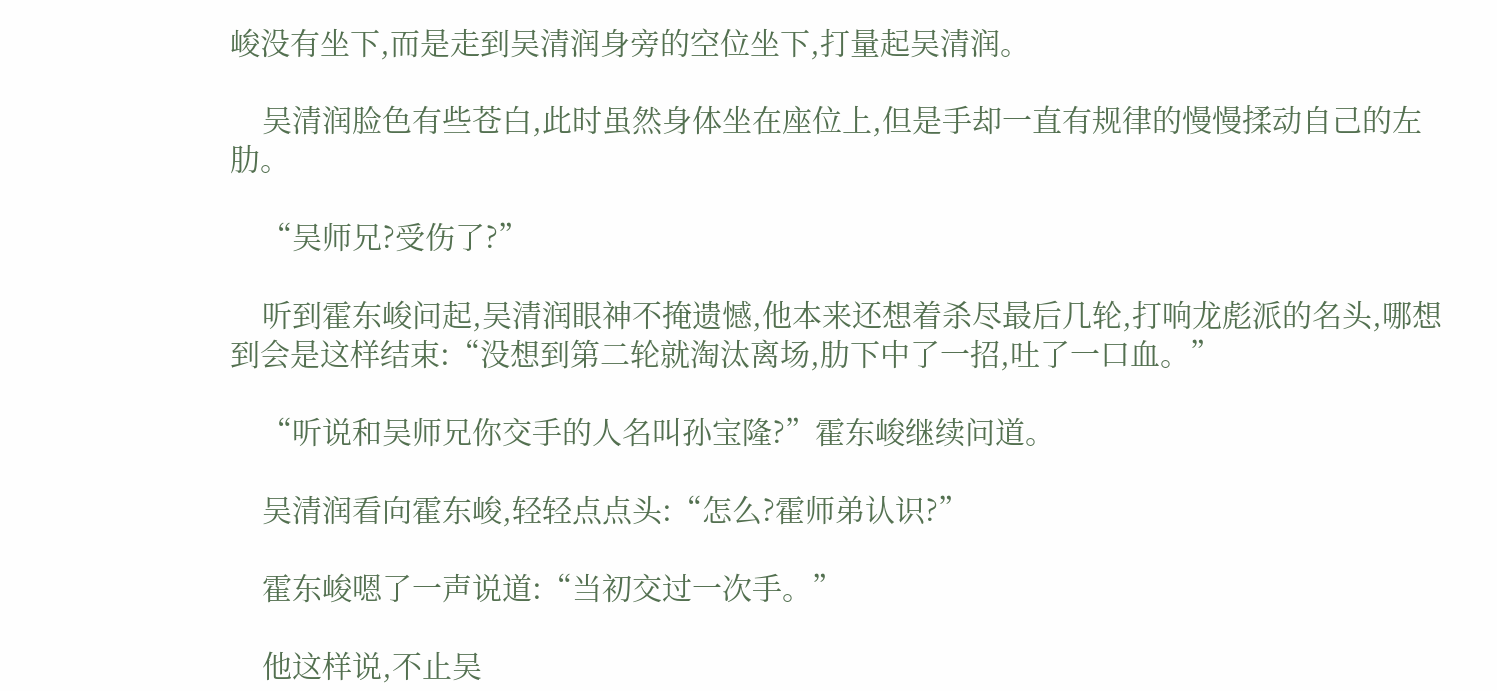峻没有坐下,而是走到吴清润身旁的空位坐下,打量起吴清润。

    吴清润脸色有些苍白,此时虽然身体坐在座位上,但是手却一直有规律的慢慢揉动自己的左肋。

    “吴师兄?受伤了?”

    听到霍东峻问起,吴清润眼神不掩遗憾,他本来还想着杀尽最后几轮,打响龙彪派的名头,哪想到会是这样结束:“没想到第二轮就淘汰离场,肋下中了一招,吐了一口血。”

    “听说和吴师兄你交手的人名叫孙宝隆?”霍东峻继续问道。

    吴清润看向霍东峻,轻轻点点头:“怎么?霍师弟认识?”

    霍东峻嗯了一声说道:“当初交过一次手。”

    他这样说,不止吴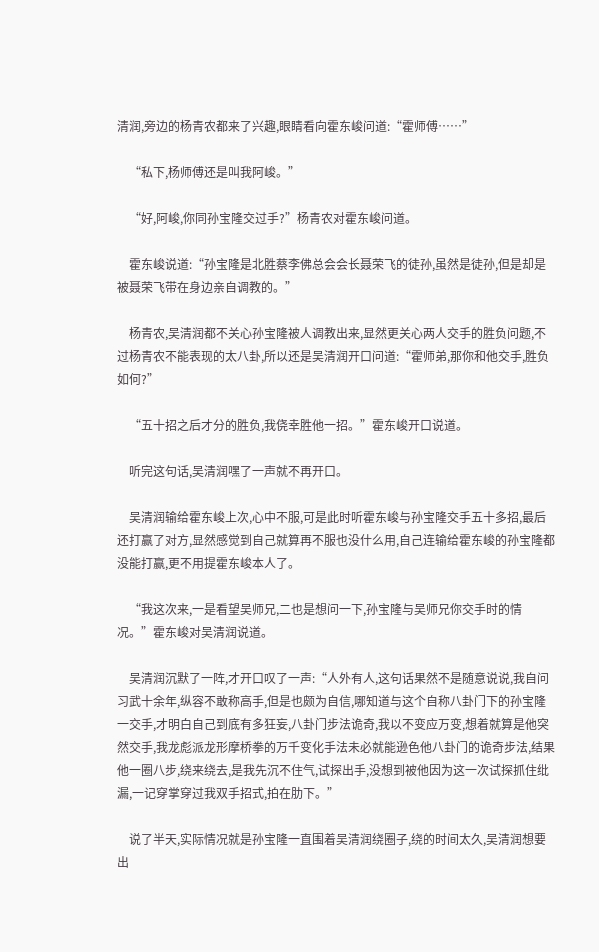清润,旁边的杨青农都来了兴趣,眼睛看向霍东峻问道:“霍师傅……”

    “私下,杨师傅还是叫我阿峻。”

    “好,阿峻,你同孙宝隆交过手?”杨青农对霍东峻问道。

    霍东峻说道:“孙宝隆是北胜蔡李佛总会会长聂荣飞的徒孙,虽然是徒孙,但是却是被聂荣飞带在身边亲自调教的。”

    杨青农,吴清润都不关心孙宝隆被人调教出来,显然更关心两人交手的胜负问题,不过杨青农不能表现的太八卦,所以还是吴清润开口问道:“霍师弟,那你和他交手,胜负如何?”

    “五十招之后才分的胜负,我侥幸胜他一招。”霍东峻开口说道。

    听完这句话,吴清润嘿了一声就不再开口。

    吴清润输给霍东峻上次,心中不服,可是此时听霍东峻与孙宝隆交手五十多招,最后还打赢了对方,显然感觉到自己就算再不服也没什么用,自己连输给霍东峻的孙宝隆都没能打赢,更不用提霍东峻本人了。

    “我这次来,一是看望吴师兄,二也是想问一下,孙宝隆与吴师兄你交手时的情况。”霍东峻对吴清润说道。

    吴清润沉默了一阵,才开口叹了一声:“人外有人,这句话果然不是随意说说,我自问习武十余年,纵容不敢称高手,但是也颇为自信,哪知道与这个自称八卦门下的孙宝隆一交手,才明白自己到底有多狂妄,八卦门步法诡奇,我以不变应万变,想着就算是他突然交手,我龙彪派龙形摩桥拳的万千变化手法未必就能逊色他八卦门的诡奇步法,结果他一圈八步,绕来绕去,是我先沉不住气,试探出手,没想到被他因为这一次试探抓住纰漏,一记穿掌穿过我双手招式,拍在肋下。”

    说了半天,实际情况就是孙宝隆一直围着吴清润绕圈子,绕的时间太久,吴清润想要出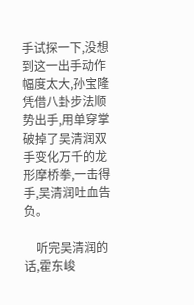手试探一下,没想到这一出手动作幅度太大,孙宝隆凭借八卦步法顺势出手,用单穿掌破掉了吴清润双手变化万千的龙形摩桥拳,一击得手,吴清润吐血告负。

    听完吴清润的话,霍东峻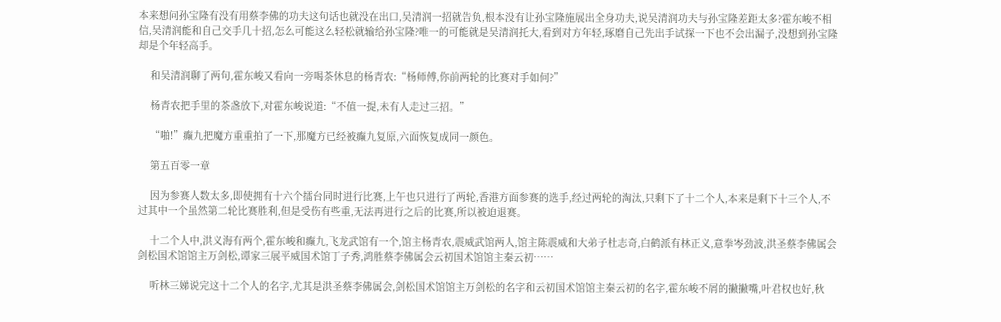本来想问孙宝隆有没有用蔡李佛的功夫这句话也就没在出口,吴清润一招就告负,根本没有让孙宝隆施展出全身功夫,说吴清润功夫与孙宝隆差距太多?霍东峻不相信,吴清润能和自己交手几十招,怎么可能这么轻松就输给孙宝隆?唯一的可能就是吴清润托大,看到对方年轻,琢磨自己先出手试探一下也不会出漏子,没想到孙宝隆却是个年轻高手。

    和吴清润聊了两句,霍东峻又看向一旁喝茶休息的杨青农:“杨师傅,你前两轮的比赛对手如何?”

    杨青农把手里的茶盏放下,对霍东峻说道:“不值一提,未有人走过三招。”

    “啪!”癫九把魔方重重拍了一下,那魔方已经被癫九复原,六面恢复成同一颜色。

    第五百零一章

    因为参赛人数太多,即使拥有十六个擂台同时进行比赛,上午也只进行了两轮,香港方面参赛的选手,经过两轮的淘汰,只剩下了十二个人,本来是剩下十三个人,不过其中一个虽然第二轮比赛胜利,但是受伤有些重,无法再进行之后的比赛,所以被迫退赛。

    十二个人中,洪义海有两个,霍东峻和癫九,飞龙武馆有一个,馆主杨青农,震威武馆两人,馆主陈震威和大弟子杜志奇,白鹤派有林正义,意拳岑劲波,洪圣蔡李佛属会剑松国术馆馆主万剑松,谭家三展平威国术馆丁子秀,鸿胜蔡李佛属会云初国术馆馆主秦云初……

    听林三娣说完这十二个人的名字,尤其是洪圣蔡李佛属会,剑松国术馆馆主万剑松的名字和云初国术馆馆主秦云初的名字,霍东峻不屑的撇撇嘴,叶君权也好,秋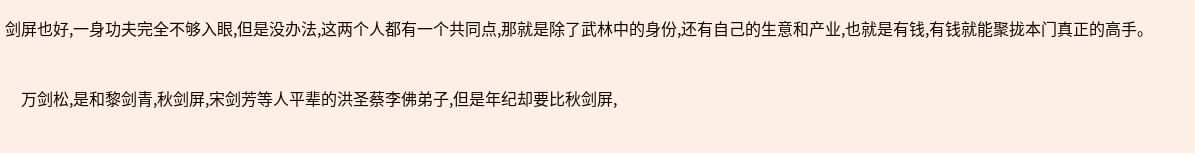剑屏也好,一身功夫完全不够入眼,但是没办法,这两个人都有一个共同点,那就是除了武林中的身份,还有自己的生意和产业,也就是有钱,有钱就能聚拢本门真正的高手。

    万剑松,是和黎剑青,秋剑屏,宋剑芳等人平辈的洪圣蔡李佛弟子,但是年纪却要比秋剑屏,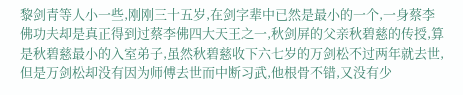黎剑青等人小一些,刚刚三十五岁,在剑字辈中已然是最小的一个,一身蔡李佛功夫却是真正得到过蔡李佛四大天王之一,秋剑屏的父亲秋碧慈的传授,算是秋碧慈最小的入室弟子,虽然秋碧慈收下六七岁的万剑松不过两年就去世,但是万剑松却没有因为师傅去世而中断习武,他根骨不错,又没有少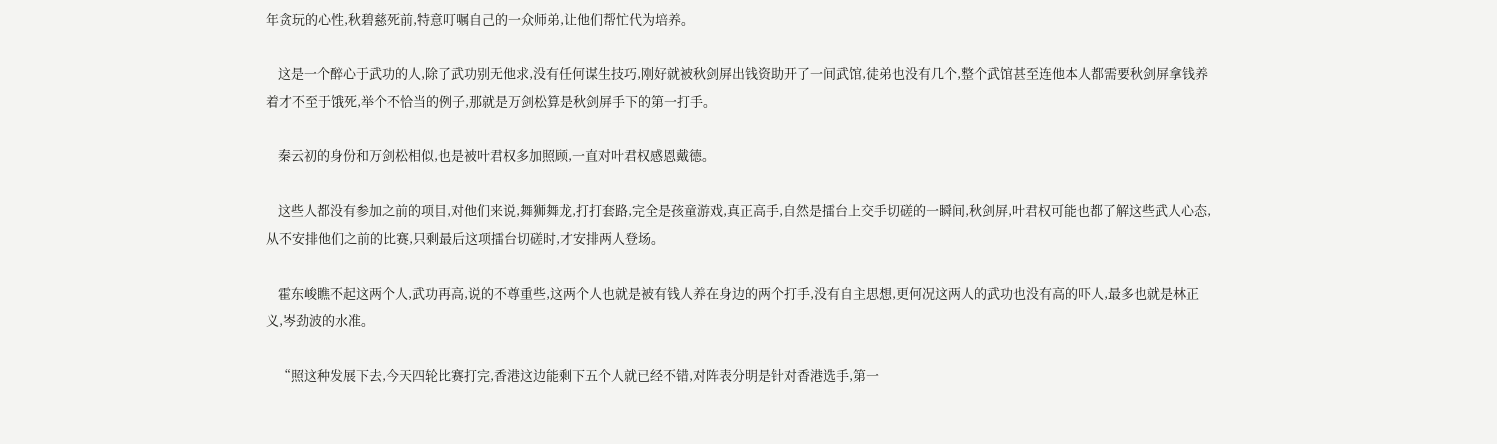年贪玩的心性,秋碧慈死前,特意叮嘱自己的一众师弟,让他们帮忙代为培养。

    这是一个醉心于武功的人,除了武功别无他求,没有任何谋生技巧,刚好就被秋剑屏出钱资助开了一间武馆,徒弟也没有几个,整个武馆甚至连他本人都需要秋剑屏拿钱养着才不至于饿死,举个不恰当的例子,那就是万剑松算是秋剑屏手下的第一打手。

    秦云初的身份和万剑松相似,也是被叶君权多加照顾,一直对叶君权感恩戴德。

    这些人都没有参加之前的项目,对他们来说,舞狮舞龙,打打套路,完全是孩童游戏,真正高手,自然是擂台上交手切磋的一瞬间,秋剑屏,叶君权可能也都了解这些武人心态,从不安排他们之前的比赛,只剩最后这项擂台切磋时,才安排两人登场。

    霍东峻瞧不起这两个人,武功再高,说的不尊重些,这两个人也就是被有钱人养在身边的两个打手,没有自主思想,更何况这两人的武功也没有高的吓人,最多也就是林正义,岑劲波的水准。

    “照这种发展下去,今天四轮比赛打完,香港这边能剩下五个人就已经不错,对阵表分明是针对香港选手,第一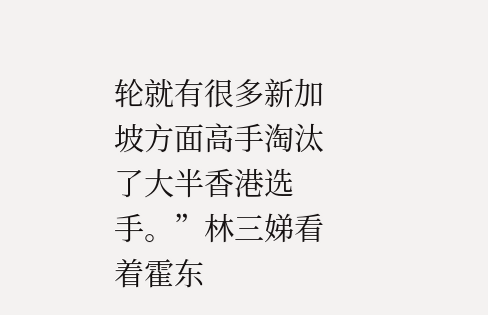轮就有很多新加坡方面高手淘汰了大半香港选手。”林三娣看着霍东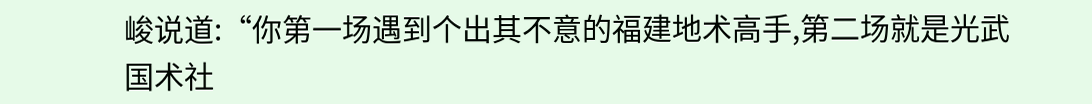峻说道:“你第一场遇到个出其不意的福建地术高手,第二场就是光武国术社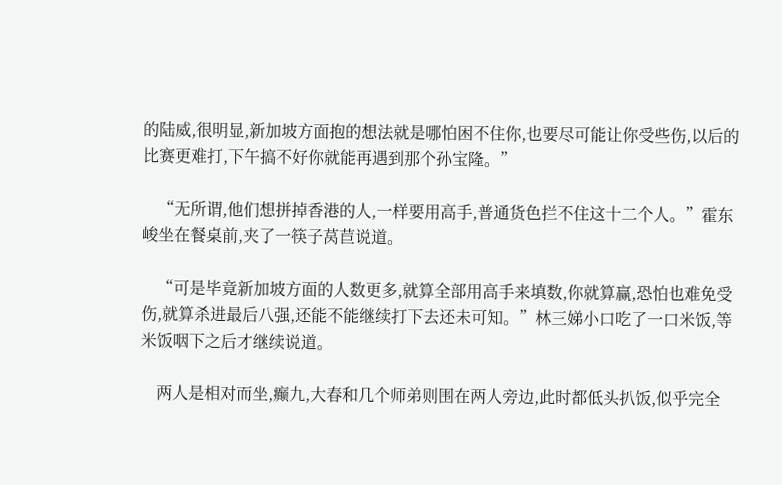的陆威,很明显,新加坡方面抱的想法就是哪怕困不住你,也要尽可能让你受些伤,以后的比赛更难打,下午搞不好你就能再遇到那个孙宝隆。”

    “无所谓,他们想拼掉香港的人,一样要用高手,普通货色拦不住这十二个人。”霍东峻坐在餐桌前,夹了一筷子莴苣说道。

    “可是毕竟新加坡方面的人数更多,就算全部用高手来填数,你就算赢,恐怕也难免受伤,就算杀进最后八强,还能不能继续打下去还未可知。”林三娣小口吃了一口米饭,等米饭咽下之后才继续说道。

    两人是相对而坐,癫九,大春和几个师弟则围在两人旁边,此时都低头扒饭,似乎完全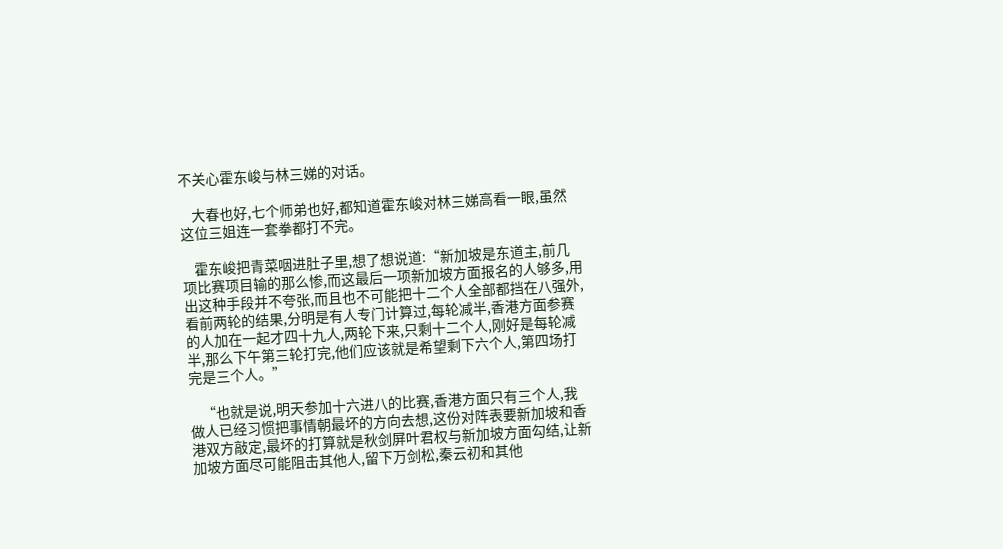不关心霍东峻与林三娣的对话。

    大春也好,七个师弟也好,都知道霍东峻对林三娣高看一眼,虽然这位三姐连一套拳都打不完。

    霍东峻把青菜咽进肚子里,想了想说道:“新加坡是东道主,前几项比赛项目输的那么惨,而这最后一项新加坡方面报名的人够多,用出这种手段并不夸张,而且也不可能把十二个人全部都挡在八强外,看前两轮的结果,分明是有人专门计算过,每轮减半,香港方面参赛的人加在一起才四十九人,两轮下来,只剩十二个人,刚好是每轮减半,那么下午第三轮打完,他们应该就是希望剩下六个人,第四场打完是三个人。”

    “也就是说,明天参加十六进八的比赛,香港方面只有三个人,我做人已经习惯把事情朝最坏的方向去想,这份对阵表要新加坡和香港双方敲定,最坏的打算就是秋剑屏叶君权与新加坡方面勾结,让新加坡方面尽可能阻击其他人,留下万剑松,秦云初和其他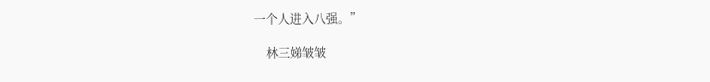一个人进入八强。”

    林三娣皱皱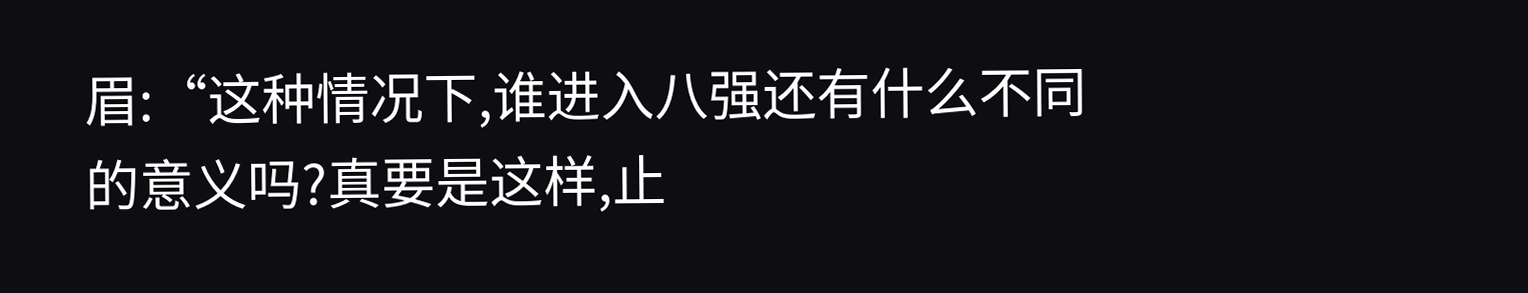眉:“这种情况下,谁进入八强还有什么不同的意义吗?真要是这样,止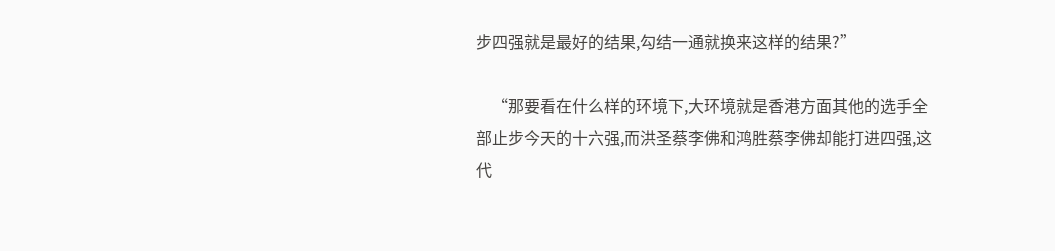步四强就是最好的结果,勾结一通就换来这样的结果?”

    “那要看在什么样的环境下,大环境就是香港方面其他的选手全部止步今天的十六强,而洪圣蔡李佛和鸿胜蔡李佛却能打进四强,这代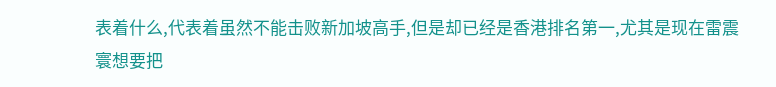表着什么,代表着虽然不能击败新加坡高手,但是却已经是香港排名第一,尤其是现在雷震寰想要把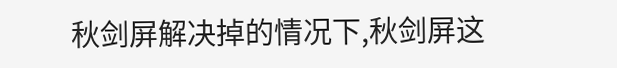秋剑屏解决掉的情况下,秋剑屏这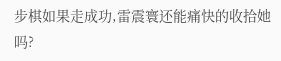步棋如果走成功,雷震寰还能痛快的收拾她吗?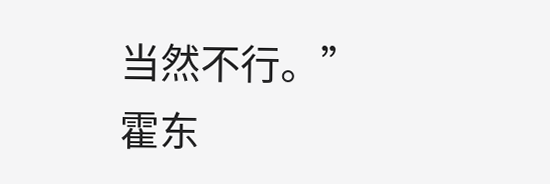当然不行。”霍东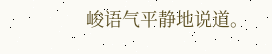峻语气平静地说道。